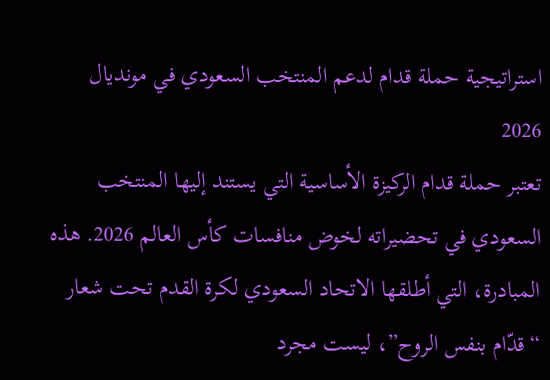استراتيجية حملة قدام لدعم المنتخب السعودي في مونديال 2026
تعتبر حملة قدام الركيزة الأساسية التي يستند إليها المنتخب السعودي في تحضيراته لخوض منافسات كأس العالم 2026. هذه المبادرة، التي أطلقها الاتحاد السعودي لكرة القدم تحت شعار “قدّام بنفس الروح”، ليست مجرد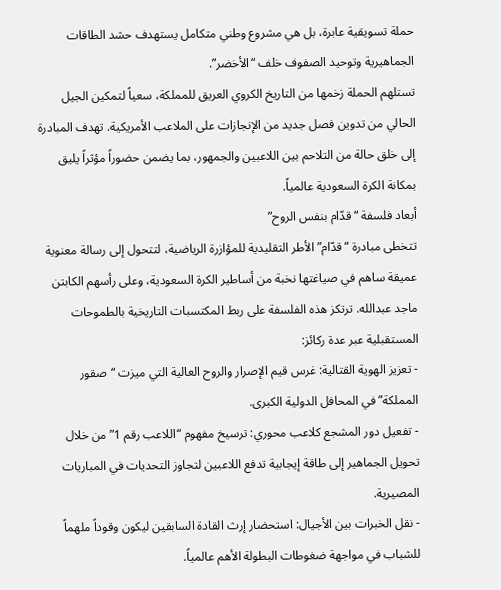حملة تسويقية عابرة، بل هي مشروع وطني متكامل يستهدف حشد الطاقات الجماهيرية وتوحيد الصفوف خلف “الأخضر”.
تستلهم الحملة زخمها من التاريخ الكروي العريق للمملكة، سعياً لتمكين الجيل الحالي من تدوين فصل جديد من الإنجازات على الملاعب الأمريكية. تهدف المبادرة إلى خلق حالة من التلاحم بين اللاعبين والجمهور، بما يضمن حضوراً مؤثراً يليق بمكانة الكرة السعودية عالمياً.
أبعاد فلسفة “قدّام بنفس الروح”
تتخطى مبادرة “قدّام” الأطر التقليدية للمؤازرة الرياضية، لتتحول إلى رسالة معنوية عميقة ساهم في صياغتها نخبة من أساطير الكرة السعودية، وعلى رأسهم الكابتن ماجد عبدالله. ترتكز هذه الفلسفة على ربط المكتسبات التاريخية بالطموحات المستقبلية عبر عدة ركائز:
- تعزيز الهوية القتالية: غرس قيم الإصرار والروح العالية التي ميزت “صقور المملكة” في المحافل الدولية الكبرى.
- تفعيل دور المشجع كلاعب محوري: ترسيخ مفهوم “اللاعب رقم 1” من خلال تحويل الجماهير إلى طاقة إيجابية تدفع اللاعبين لتجاوز التحديات في المباريات المصيرية.
- نقل الخبرات بين الأجيال: استحضار إرث القادة السابقين ليكون وقوداً ملهماً للشباب في مواجهة ضغوطات البطولة الأهم عالمياً.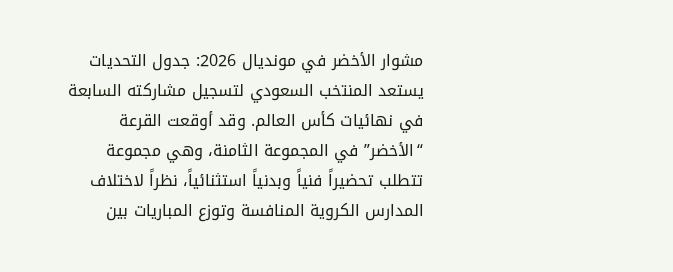مشوار الأخضر في مونديال 2026: جدول التحديات
يستعد المنتخب السعودي لتسجيل مشاركته السابعة في نهائيات كأس العالم. وقد أوقعت القرعة “الأخضر” في المجموعة الثامنة، وهي مجموعة تتطلب تحضيراً فنياً وبدنياً استثنائياً، نظراً لاختلاف المدارس الكروية المنافسة وتوزع المباريات بين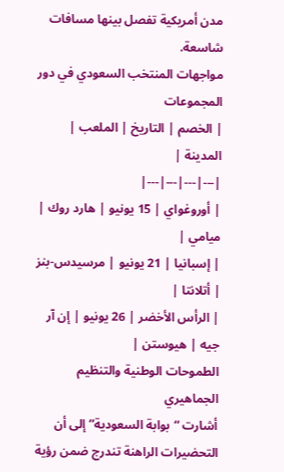مدن أمريكية تفصل بينها مسافات شاسعة.
مواجهات المنتخب السعودي في دور المجموعات
| الخصم | التاريخ | الملعب | المدينة |
|---|---|---|---|
| أوروغواي | 15 يونيو | هارد روك | ميامي |
| إسبانيا | 21 يونيو | مرسيدس-بنز | أتلانتا |
| الرأس الأخضر | 26 يونيو | إن آر جيه | هيوستن |
الطموحات الوطنية والتنظيم الجماهيري
أشارت “بوابة السعودية” إلى أن التحضيرات الراهنة تندرج ضمن رؤية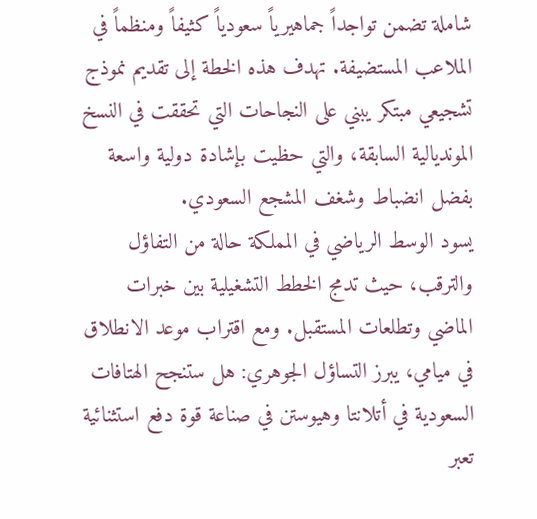شاملة تضمن تواجداً جماهيرياً سعودياً كثيفاً ومنظماً في الملاعب المستضيفة. تهدف هذه الخطة إلى تقديم نموذج تشجيعي مبتكر يبني على النجاحات التي تحققت في النسخ المونديالية السابقة، والتي حظيت بإشادة دولية واسعة بفضل انضباط وشغف المشجع السعودي.
يسود الوسط الرياضي في المملكة حالة من التفاؤل والترقب، حيث تدمج الخطط التشغيلية بين خبرات الماضي وتطلعات المستقبل. ومع اقتراب موعد الانطلاق في ميامي، يبرز التساؤل الجوهري: هل ستنجح الهتافات السعودية في أتلانتا وهيوستن في صناعة قوة دفع استثنائية تعبر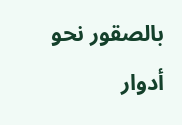بالصقور نحو أدوار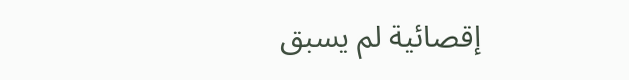إقصائية لم يسبق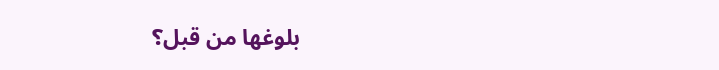بلوغها من قبل؟